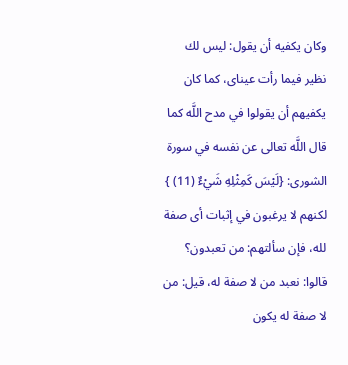وكان يكفيه أن يقول: ليس لك نظير فيما رأت عيناى، كما كان يكفيهم أن يقولوا في مدح اللَّه كما قال اللَّه تعالى عن نفسه في سورة الشورى: {لَيْسَ كَمِثْلِهِ شَيْءٌ (11) } لكنهم لا يرغبون في إثبات أى صفة لله، فإن سألتهم: من تعبدون؟ قالوا: نعبد من لا صفة له، قيل: من لا صفة له يكون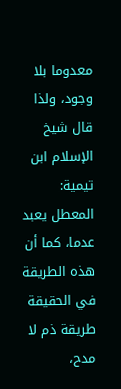معدوما بلا وجود، ولذا قال شيخ الإسلام ابن تيمية: المعطل يعبد عدما، كما أن هذه الطريقة في الحقيقة طريقة ذم لا مدح،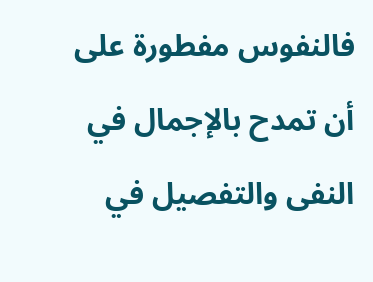فالنفوس مفطورة على أن تمدح بالإجمال في النفى والتفصيل في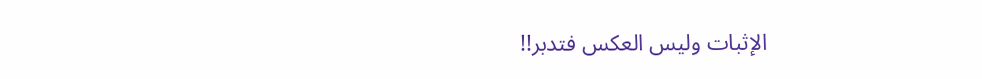الإثبات وليس العكس فتدبر!!